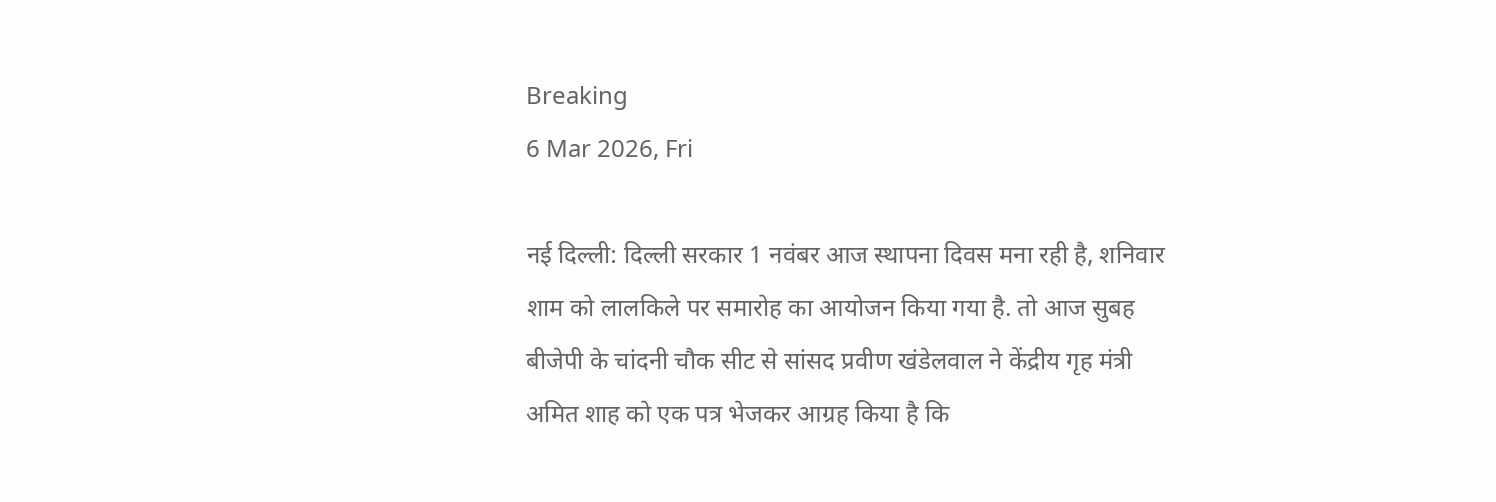Breaking
6 Mar 2026, Fri

नई दिल्ली: दिल्ली सरकार 1 नवंबर आज स्थापना दिवस मना रही है, शनिवार शाम को लालकिले पर समारोह का आयोजन किया गया है. तो आज सुबह बीजेपी के चांदनी चौक सीट से सांसद प्रवीण खंडेलवाल ने केंद्रीय गृह मंत्री अमित शाह को एक पत्र भेजकर आग्रह किया है कि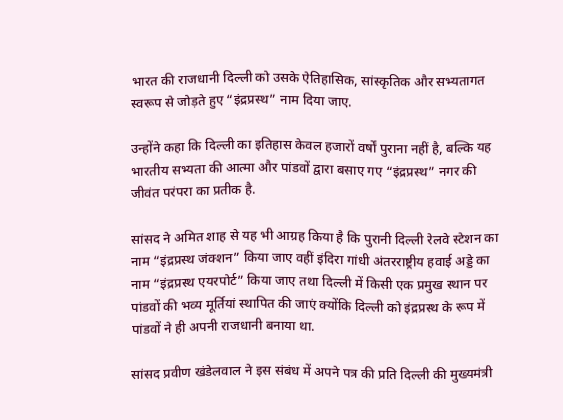भारत की राजधानी दिल्ली को उसके ऐतिहासिक, सांस्कृतिक और सभ्यतागत स्वरूप से जोड़ते हुए “इंद्रप्रस्थ” नाम दिया जाए.

उन्होंने कहा कि दिल्ली का इतिहास केवल हजारों वर्षों पुराना नहीं है, बल्कि यह भारतीय सभ्यता की आत्मा और पांडवों द्वारा बसाए गए “इंद्रप्रस्थ” नगर की जीवंत परंपरा का प्रतीक है.

सांसद ने अमित शाह से यह भी आग्रह किया है कि पुरानी दिल्ली रेलवे स्टेशन का नाम “इंद्रप्रस्थ जंक्शन” किया जाए वहीं इंदिरा गांधी अंतरराष्ट्रीय हवाई अड्डे का नाम “इंद्रप्रस्थ एयरपोर्ट” किया जाए तथा दिल्ली में किसी एक प्रमुख स्थान पर पांडवों की भव्य मूर्तियां स्थापित की जाएं क्योंकि दिल्ली को इंद्रप्रस्थ के रूप में पांडवों ने ही अपनी राजधानी बनाया था.

सांसद प्रवीण खंडेलवाल ने इस संबंध में अपने पत्र की प्रति दिल्ली की मुख्यमंत्री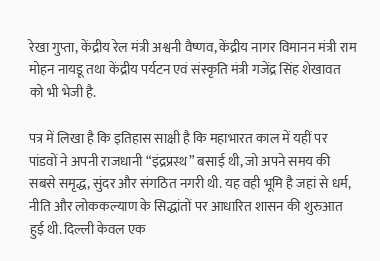रेखा गुप्ता, केंद्रीय रेल मंत्री अश्वनी वैष्णव, केंद्रीय नागर विमानन मंत्री राम मोहन नायडू तथा केंद्रीय पर्यटन एवं संस्कृति मंत्री गजेंद्र सिंह शेखावत को भी भेजी है.

पत्र में लिखा है कि इतिहास साक्षी है कि महाभारत काल में यहीं पर पांडवों ने अपनी राजधानी “इंद्रप्रस्थ” बसाई थी, जो अपने समय की सबसे समृद्ध, सुंदर और संगठित नगरी थी. यह वही भूमि है जहां से धर्म, नीति और लोककल्याण के सिद्धांतों पर आधारित शासन की शुरुआत हुई थी. दिल्ली केवल एक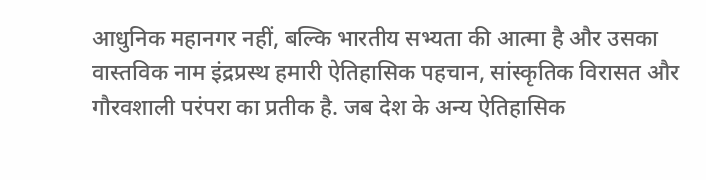आधुनिक महानगर नहीं, बल्कि भारतीय सभ्यता की आत्मा है और उसका वास्तविक नाम इंद्रप्रस्थ हमारी ऐतिहासिक पहचान, सांस्कृतिक विरासत और गौरवशाली परंपरा का प्रतीक है. जब देश के अन्य ऐतिहासिक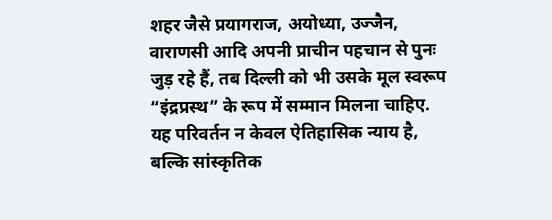शहर जैसे प्रयागराज, अयोध्या, उज्जैन, वाराणसी आदि अपनी प्राचीन पहचान से पुनः जुड़ रहे हैं, तब दिल्ली को भी उसके मूल स्वरूप “इंद्रप्रस्थ” के रूप में सम्मान मिलना चाहिए. यह परिवर्तन न केवल ऐतिहासिक न्याय है, बल्कि सांस्कृतिक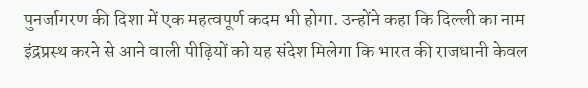पुनर्जागरण की दिशा में एक महत्वपूर्ण कदम भी होगा. उन्होंने कहा कि दिल्ली का नाम इंद्रप्रस्थ करने से आने वाली पीढ़ियों को यह संदेश मिलेगा कि भारत की राजधानी केवल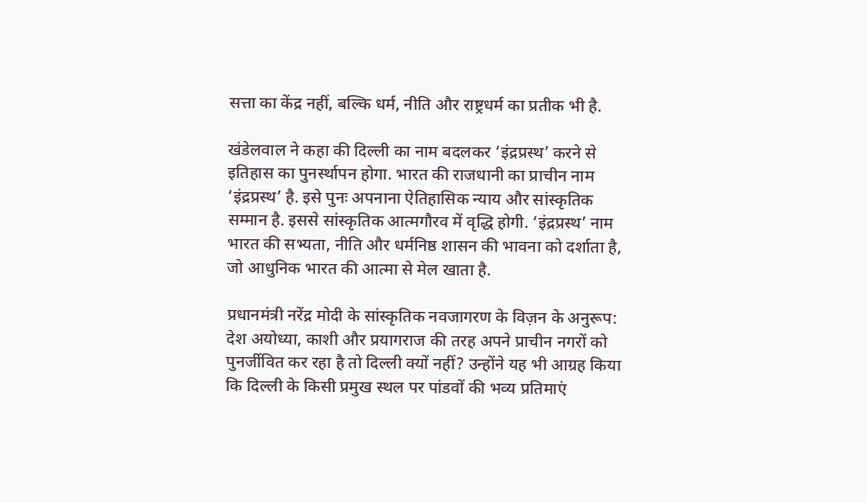सत्ता का केंद्र नहीं, बल्कि धर्म, नीति और राष्ट्रधर्म का प्रतीक भी है.

खंडेलवाल ने कहा की दिल्ली का नाम बदलकर ‘इंद्रप्रस्थ’ करने से इतिहास का पुनर्स्थापन होगा. भारत की राजधानी का प्राचीन नाम ‘इंद्रप्रस्थ’ है. इसे पुनः अपनाना ऐतिहासिक न्याय और सांस्कृतिक सम्मान है. इससे सांस्कृतिक आत्मगौरव में वृद्धि होगी. ‘इंद्रप्रस्थ’ नाम भारत की सभ्यता, नीति और धर्मनिष्ठ शासन की भावना को दर्शाता है, जो आधुनिक भारत की आत्मा से मेल खाता है.

प्रधानमंत्री नरेंद्र मोदी के सांस्कृतिक नवजागरण के विज़न के अनुरूप: देश अयोध्या, काशी और प्रयागराज की तरह अपने प्राचीन नगरों को पुनर्जीवित कर रहा है तो दिल्ली क्यों नहीं? उन्होंने यह भी आग्रह किया कि दिल्ली के किसी प्रमुख स्थल पर पांडवों की भव्य प्रतिमाएं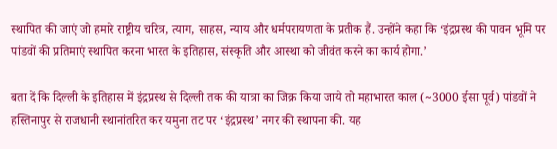स्थापित की जाएं जो हमारे राष्ट्रीय चरित्र, त्याग, साहस, न्याय और धर्मपरायणता के प्रतीक हैं. उन्होंने कहा कि ‘इंद्रप्रस्थ की पावन भूमि पर पांडवों की प्रतिमाएं स्थापित करना भारत के इतिहास, संस्कृति और आस्था को जीवंत करने का कार्य होगा.’

बता दें कि दिल्ली के इतिहास में इंद्रप्रस्थ से दिल्ली तक की यात्रा का जिक्र किया जाये तो महाभारत काल (~3000 ईसा पूर्व) पांडवों ने हस्तिनापुर से राजधानी स्थानांतरित कर यमुना तट पर ‘इंद्रप्रस्थ’ नगर की स्थापना की. यह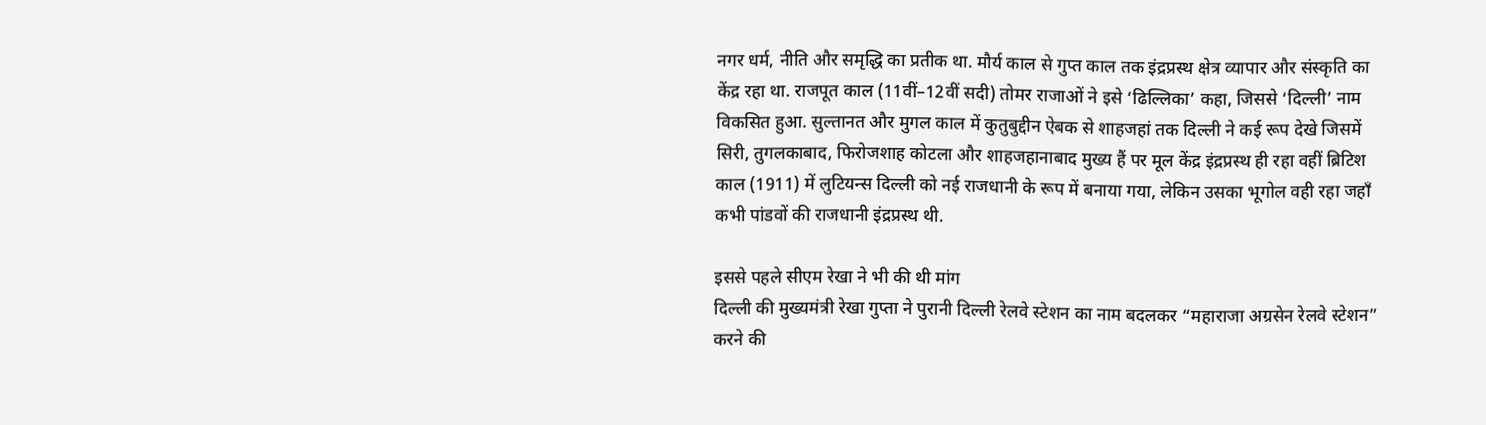नगर धर्म, नीति और समृद्धि का प्रतीक था. मौर्य काल से गुप्त काल तक इंद्रप्रस्थ क्षेत्र व्यापार और संस्कृति का केंद्र रहा था. राजपूत काल (11वीं–12वीं सदी) तोमर राजाओं ने इसे ‘ढिल्लिका’ कहा, जिससे ‘दिल्ली’ नाम विकसित हुआ. सुल्तानत और मुगल काल में कुतुबुद्दीन ऐबक से शाहजहां तक दिल्ली ने कई रूप देखे जिसमें सिरी, तुगलकाबाद, फिरोजशाह कोटला और शाहजहानाबाद मुख्य हैं पर मूल केंद्र इंद्रप्रस्थ ही रहा वहीं ब्रिटिश काल (1911) में लुटियन्स दिल्ली को नई राजधानी के रूप में बनाया गया, लेकिन उसका भूगोल वही रहा जहाँ कभी पांडवों की राजधानी इंद्रप्रस्थ थी.

इससे पहले सीएम रेखा ने भी की थी मांग
दिल्ली की मुख्यमंत्री रेखा गुप्ता ने पुरानी दिल्ली रेलवे स्टेशन का नाम बदलकर “महाराजा अग्रसेन रेलवे स्टेशन” करने की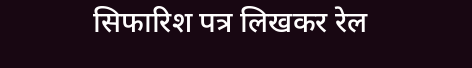सिफारिश पत्र लिखकर रेल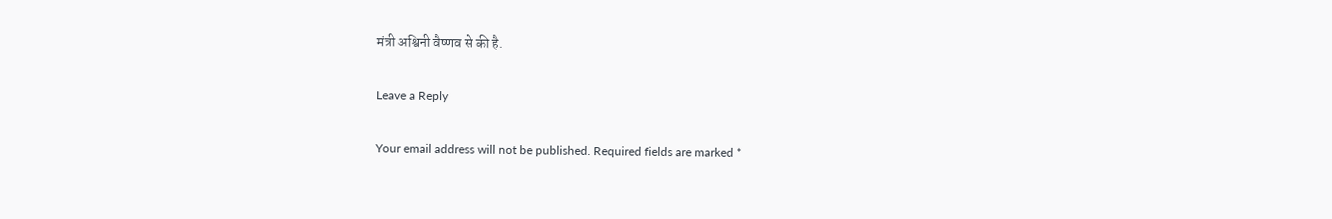मंत्री अश्विनी वैष्णव से की है.

Leave a Reply

Your email address will not be published. Required fields are marked *